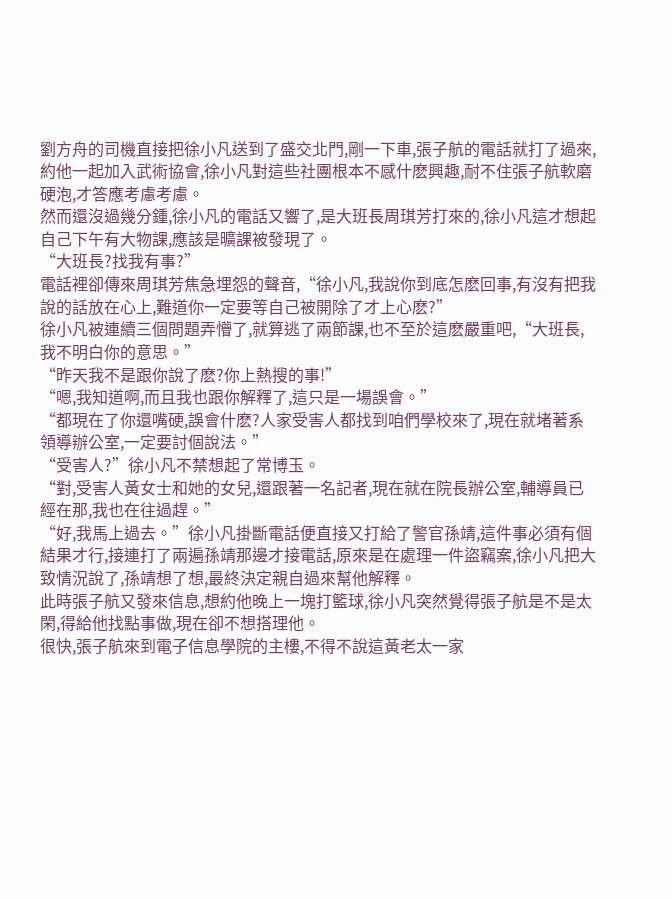劉方舟的司機直接把徐小凡送到了盛交北門,剛一下車,張子航的電話就打了過來,約他一起加入武術協會,徐小凡對這些社團根本不感什麽興趣,耐不住張子航軟磨硬泡,才答應考慮考慮。
然而還沒過幾分鍾,徐小凡的電話又響了,是大班長周琪芳打來的,徐小凡這才想起自己下午有大物課,應該是曠課被發現了。
“大班長?找我有事?”
電話裡卻傳來周琪芳焦急埋怨的聲音,“徐小凡,我說你到底怎麽回事,有沒有把我說的話放在心上,難道你一定要等自己被開除了才上心麽?”
徐小凡被連續三個問題弄懵了,就算逃了兩節課,也不至於這麽嚴重吧,“大班長,我不明白你的意思。”
“昨天我不是跟你說了麽?你上熱搜的事!”
“嗯,我知道啊,而且我也跟你解釋了,這只是一場誤會。”
“都現在了你還嘴硬,誤會什麽?人家受害人都找到咱們學校來了,現在就堵著系領導辦公室,一定要討個說法。”
“受害人?”徐小凡不禁想起了常博玉。
“對,受害人黃女士和她的女兒,還跟著一名記者,現在就在院長辦公室,輔導員已經在那,我也在往過趕。”
“好,我馬上過去。”徐小凡掛斷電話便直接又打給了警官孫靖,這件事必須有個結果才行,接連打了兩遍孫靖那邊才接電話,原來是在處理一件盜竊案,徐小凡把大致情況說了,孫靖想了想,最終決定親自過來幫他解釋。
此時張子航又發來信息,想約他晚上一塊打籃球,徐小凡突然覺得張子航是不是太閑,得給他找點事做,現在卻不想搭理他。
很快,張子航來到電子信息學院的主樓,不得不說這黃老太一家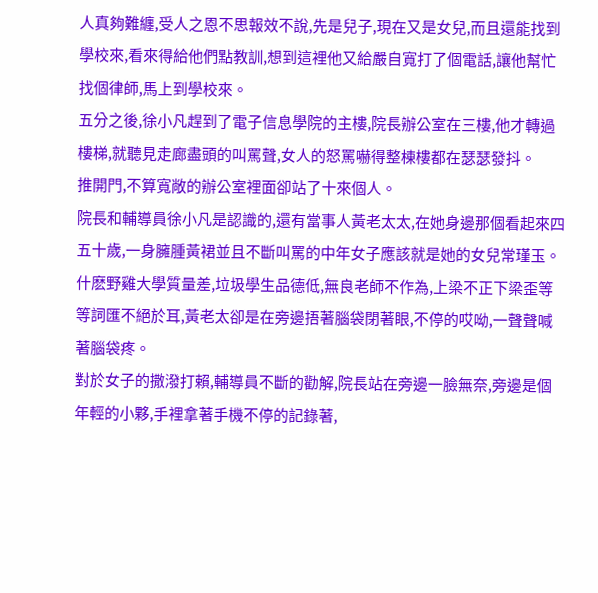人真夠難纏,受人之恩不思報效不說,先是兒子,現在又是女兒,而且還能找到學校來,看來得給他們點教訓,想到這裡他又給嚴自寬打了個電話,讓他幫忙找個律師,馬上到學校來。
五分之後,徐小凡趕到了電子信息學院的主樓,院長辦公室在三樓,他才轉過樓梯,就聽見走廊盡頭的叫罵聲,女人的怒罵嚇得整棟樓都在瑟瑟發抖。
推開門,不算寬敞的辦公室裡面卻站了十來個人。
院長和輔導員徐小凡是認識的,還有當事人黃老太太,在她身邊那個看起來四五十歲,一身臃腫黃裙並且不斷叫罵的中年女子應該就是她的女兒常瑾玉。
什麽野雞大學質量差,垃圾學生品德低,無良老師不作為,上梁不正下梁歪等等詞匯不絕於耳,黃老太卻是在旁邊捂著腦袋閉著眼,不停的哎呦,一聲聲喊著腦袋疼。
對於女子的撒潑打賴,輔導員不斷的勸解,院長站在旁邊一臉無奈,旁邊是個年輕的小夥,手裡拿著手機不停的記錄著,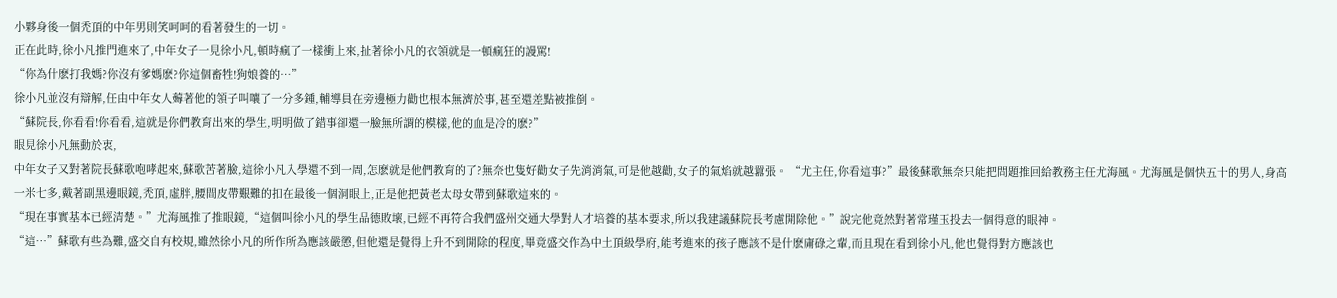小夥身後一個禿頂的中年男則笑呵呵的看著發生的一切。
正在此時,徐小凡推門進來了,中年女子一見徐小凡,頓時瘋了一樣衝上來,扯著徐小凡的衣領就是一頓瘋狂的謾罵!
“你為什麽打我媽?你沒有爹媽麽?你這個畜牲!狗娘養的…”
徐小凡並沒有辯解,任由中年女人薅著他的領子叫嚷了一分多鍾,輔導員在旁邊極力勸也根本無濟於事,甚至還差點被推倒。
“蘇院長,你看看!你看看,這就是你們教育出來的學生,明明做了錯事卻還一臉無所謂的模樣,他的血是冷的麽?”
眼見徐小凡無動於衷,
中年女子又對著院長蘇歌咆哮起來,蘇歌苦著臉,這徐小凡入學還不到一周,怎麽就是他們教育的了?無奈也隻好勸女子先消消氣,可是他越勸,女子的氣焰就越囂張。 “尤主任,你看這事?”最後蘇歌無奈只能把問題推回給教務主任尤海風。尤海風是個快五十的男人,身高一米七多,戴著副黑邊眼鏡,禿頂,虛胖,腰間皮帶艱難的扣在最後一個洞眼上,正是他把黃老太母女帶到蘇歌這來的。
“現在事實基本已經清楚。”尤海風推了推眼鏡,“這個叫徐小凡的學生品德敗壞,已經不再符合我們盛州交通大學對人才培養的基本要求,所以我建議蘇院長考慮開除他。”說完他竟然對著常瑾玉投去一個得意的眼神。
“這…”蘇歌有些為難,盛交自有校規,雖然徐小凡的所作所為應該嚴懲,但他還是覺得上升不到開除的程度,畢竟盛交作為中土頂級學府,能考進來的孩子應該不是什麽庸碌之輩,而且現在看到徐小凡,他也覺得對方應該也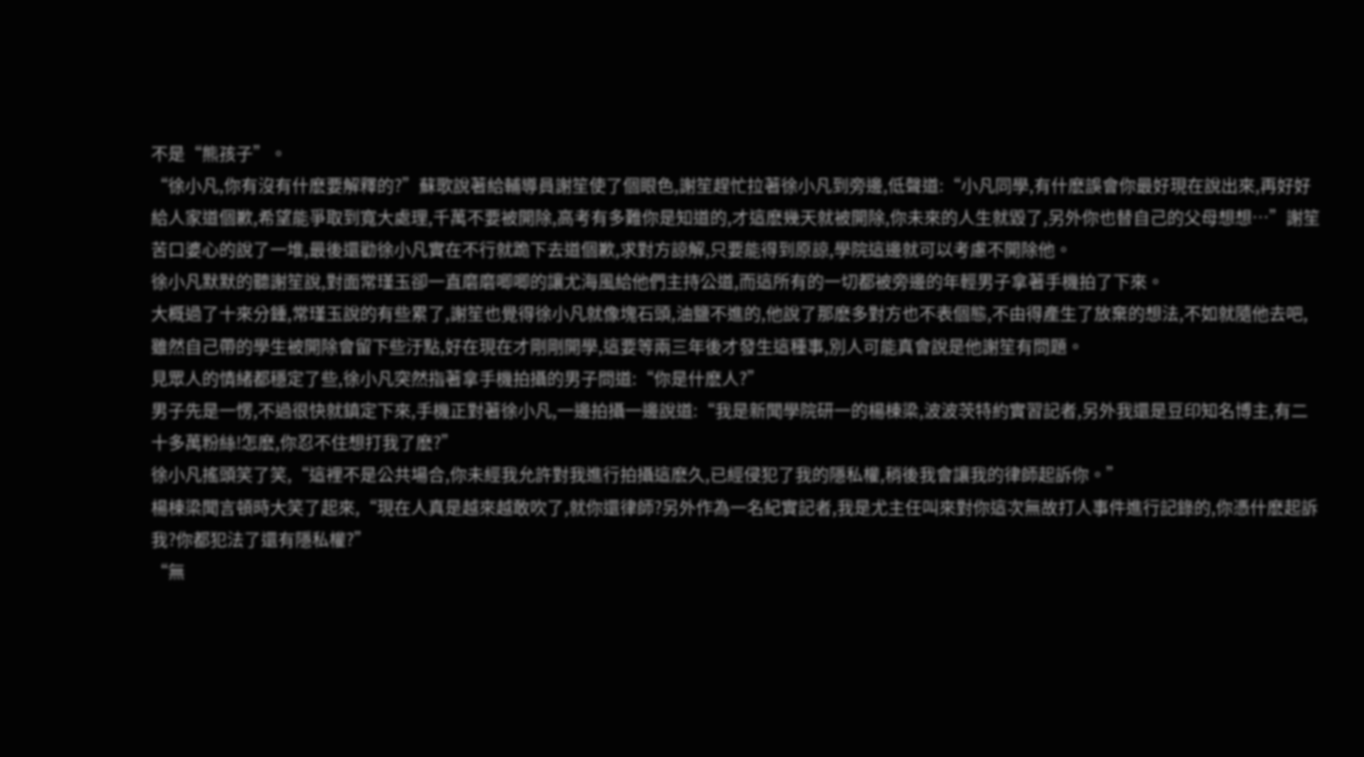不是“熊孩子”。
“徐小凡,你有沒有什麽要解釋的?”蘇歌說著給輔導員謝笙使了個眼色,謝笙趕忙拉著徐小凡到旁邊,低聲道:“小凡同學,有什麽誤會你最好現在說出來,再好好給人家道個歉,希望能爭取到寬大處理,千萬不要被開除,高考有多難你是知道的,才這麽幾天就被開除,你未來的人生就毀了,另外你也替自己的父母想想…”謝笙苦口婆心的說了一堆,最後還勸徐小凡實在不行就跪下去道個歉,求對方諒解,只要能得到原諒,學院這邊就可以考慮不開除他。
徐小凡默默的聽謝笙說,對面常瑾玉卻一直磨磨唧唧的讓尤海風給他們主持公道,而這所有的一切都被旁邊的年輕男子拿著手機拍了下來。
大概過了十來分鍾,常瑾玉說的有些累了,謝笙也覺得徐小凡就像塊石頭,油鹽不進的,他說了那麽多對方也不表個態,不由得產生了放棄的想法,不如就隨他去吧,雖然自己帶的學生被開除會留下些汙點,好在現在才剛剛開學,這要等兩三年後才發生這種事,別人可能真會說是他謝笙有問題。
見眾人的情緒都穩定了些,徐小凡突然指著拿手機拍攝的男子問道:“你是什麽人?”
男子先是一愣,不過很快就鎮定下來,手機正對著徐小凡,一邊拍攝一邊說道:“我是新聞學院研一的楊棟梁,波波茨特約實習記者,另外我還是豆印知名博主,有二十多萬粉絲!怎麽,你忍不住想打我了麽?”
徐小凡搖頭笑了笑,“這裡不是公共場合,你未經我允許對我進行拍攝這麽久,已經侵犯了我的隱私權,稍後我會讓我的律師起訴你。”
楊棟梁聞言頓時大笑了起來,“現在人真是越來越敢吹了,就你還律師?另外作為一名紀實記者,我是尤主任叫來對你這次無故打人事件進行記錄的,你憑什麽起訴我?你都犯法了還有隱私權?”
“無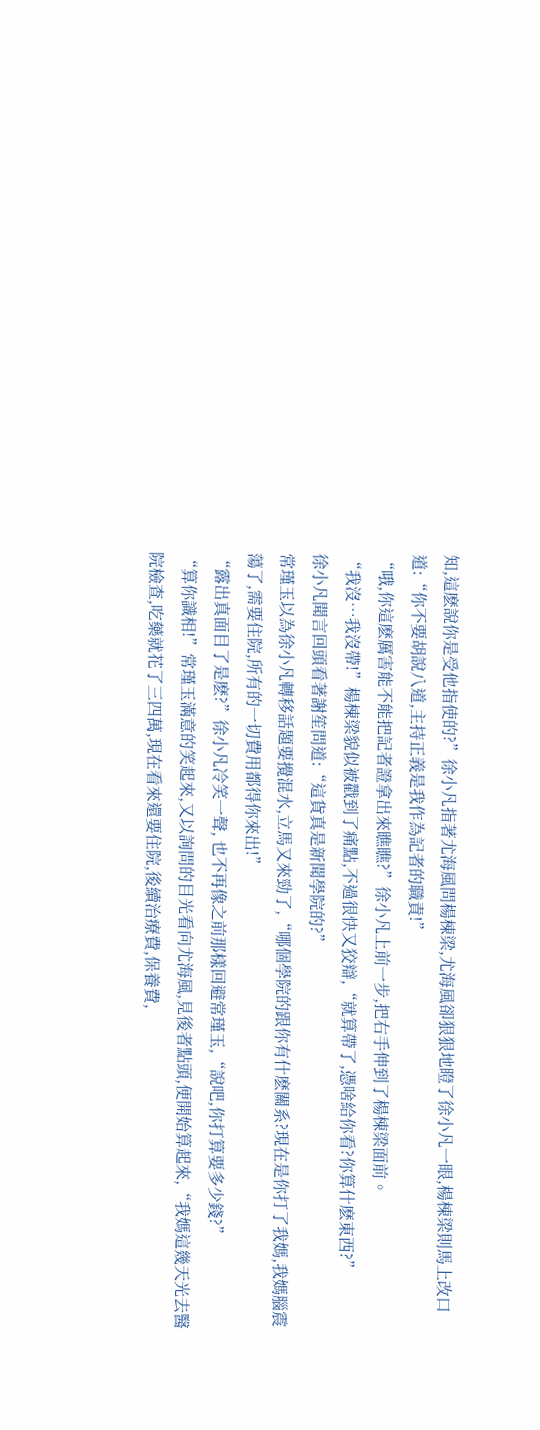知,這麽說你是受他指使的?”徐小凡指著尤海風問楊棟梁,尤海風卻狠狠地瞪了徐小凡一眼,楊棟梁則馬上改口道:“你不要胡說八道,主持正義是我作為記者的職責!”
“哦,你這麽厲害能不能把記者證拿出來瞧瞧?”徐小凡上前一步,把右手伸到了楊棟梁面前。
“我沒…我沒帶!”楊棟梁貌似被戳到了痛點,不過很快又狡辯,“就算帶了,憑啥給你看?你算什麽東西?”
徐小凡聞言回頭看著謝笙問道:“這貨真是新聞學院的?”
常瑾玉以為徐小凡轉移話題要攪混水,立馬又來勁了,“哪個學院的跟你有什麽關系?現在是你打了我媽,我媽腦震蕩了,需要住院,所有的一切費用都得你來出!”
“露出真面目了是麽?”徐小凡冷笑一聲, 也不再像之前那樣回避常瑾玉,“說吧,你打算要多少錢?”
“算你識相!”常瑾玉滿意的笑起來,又以詢問的目光看向尤海風,見後者點頭,便開始算起來,“我媽這幾天光去醫院檢查,吃藥就花了三四萬,現在看來還要住院,後續治療費,保養費,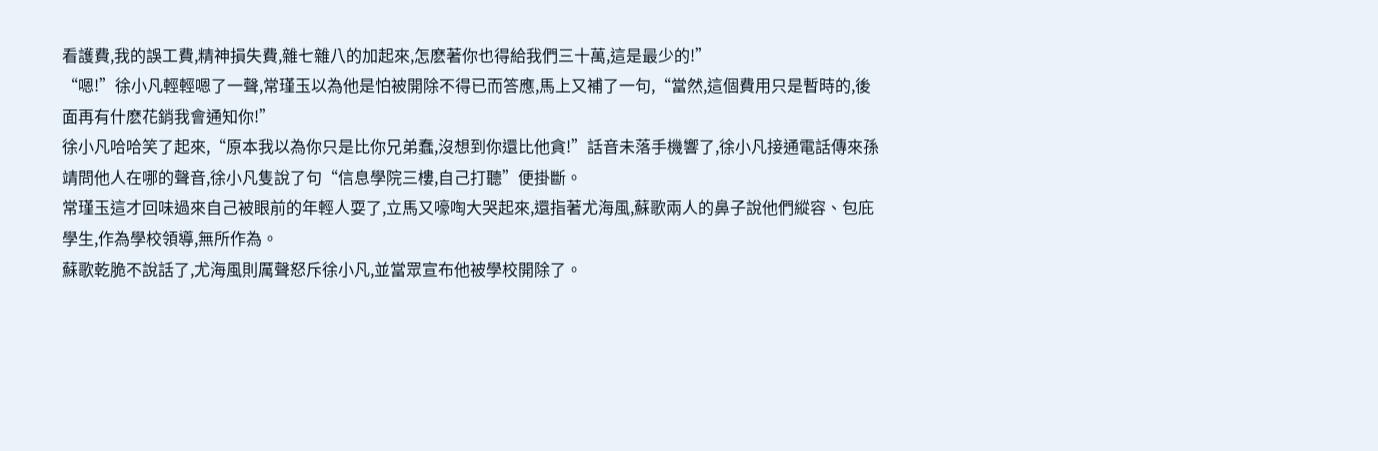看護費,我的誤工費,精神損失費,雜七雜八的加起來,怎麽著你也得給我們三十萬,這是最少的!”
“嗯!”徐小凡輕輕嗯了一聲,常瑾玉以為他是怕被開除不得已而答應,馬上又補了一句,“當然,這個費用只是暫時的,後面再有什麽花銷我會通知你!”
徐小凡哈哈笑了起來,“原本我以為你只是比你兄弟蠢,沒想到你還比他貪!”話音未落手機響了,徐小凡接通電話傳來孫靖問他人在哪的聲音,徐小凡隻說了句“信息學院三樓,自己打聽”便掛斷。
常瑾玉這才回味過來自己被眼前的年輕人耍了,立馬又嚎啕大哭起來,還指著尤海風,蘇歌兩人的鼻子說他們縱容、包庇學生,作為學校領導,無所作為。
蘇歌乾脆不說話了,尤海風則厲聲怒斥徐小凡,並當眾宣布他被學校開除了。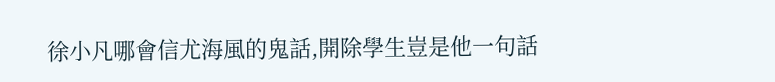徐小凡哪會信尤海風的鬼話,開除學生豈是他一句話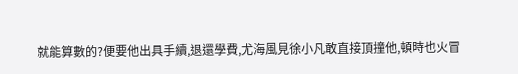就能算數的?便要他出具手續,退還學費,尤海風見徐小凡敢直接頂撞他,頓時也火冒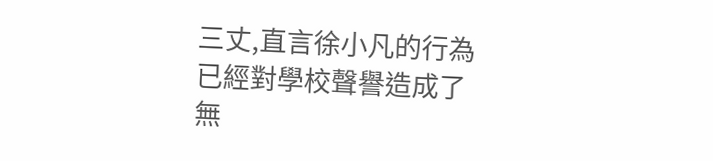三丈,直言徐小凡的行為已經對學校聲譽造成了無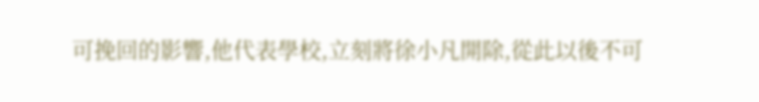可挽回的影響,他代表學校,立刻將徐小凡開除,從此以後不可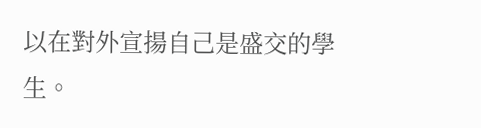以在對外宣揚自己是盛交的學生。